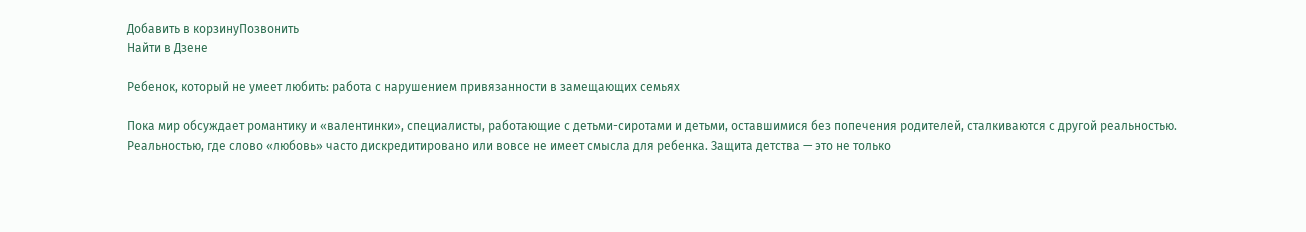Добавить в корзинуПозвонить
Найти в Дзене

Ребенок, который не умеет любить: работа с нарушением привязанности в замещающих семьях

Пока мир обсуждает романтику и «валентинки», специалисты, работающие с детьми-сиротами и детьми, оставшимися без попечения родителей, сталкиваются с другой реальностью. Реальностью, где слово «любовь» часто дискредитировано или вовсе не имеет смысла для ребенка. Защита детства — это не только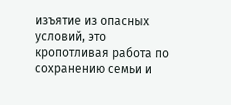изъятие из опасных условий, это кропотливая работа по сохранению семьи и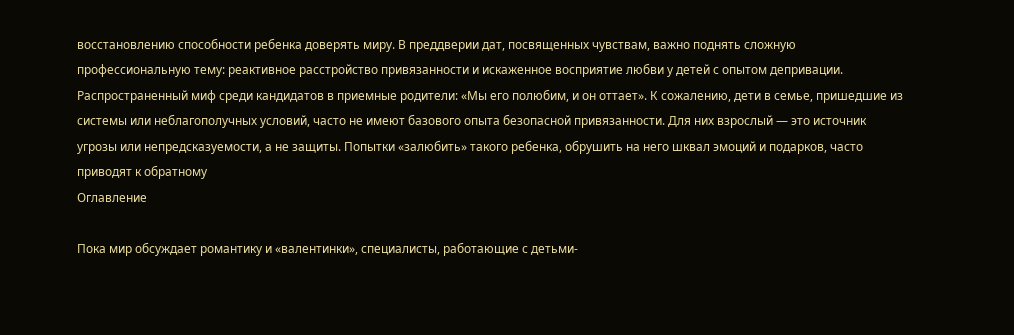восстановлению способности ребенка доверять миру. В преддверии дат, посвященных чувствам, важно поднять сложную профессиональную тему: реактивное расстройство привязанности и искаженное восприятие любви у детей с опытом депривации. Распространенный миф среди кандидатов в приемные родители: «Мы его полюбим, и он оттает». К сожалению, дети в семье, пришедшие из системы или неблагополучных условий, часто не имеют базового опыта безопасной привязанности. Для них взрослый — это источник угрозы или непредсказуемости, а не защиты. Попытки «залюбить» такого ребенка, обрушить на него шквал эмоций и подарков, часто приводят к обратному
Оглавление

Пока мир обсуждает романтику и «валентинки», специалисты, работающие с детьми-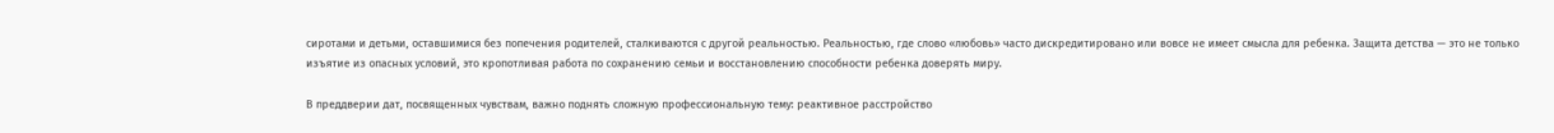сиротами и детьми, оставшимися без попечения родителей, сталкиваются с другой реальностью. Реальностью, где слово «любовь» часто дискредитировано или вовсе не имеет смысла для ребенка. Защита детства — это не только изъятие из опасных условий, это кропотливая работа по сохранению семьи и восстановлению способности ребенка доверять миру.

В преддверии дат, посвященных чувствам, важно поднять сложную профессиональную тему: реактивное расстройство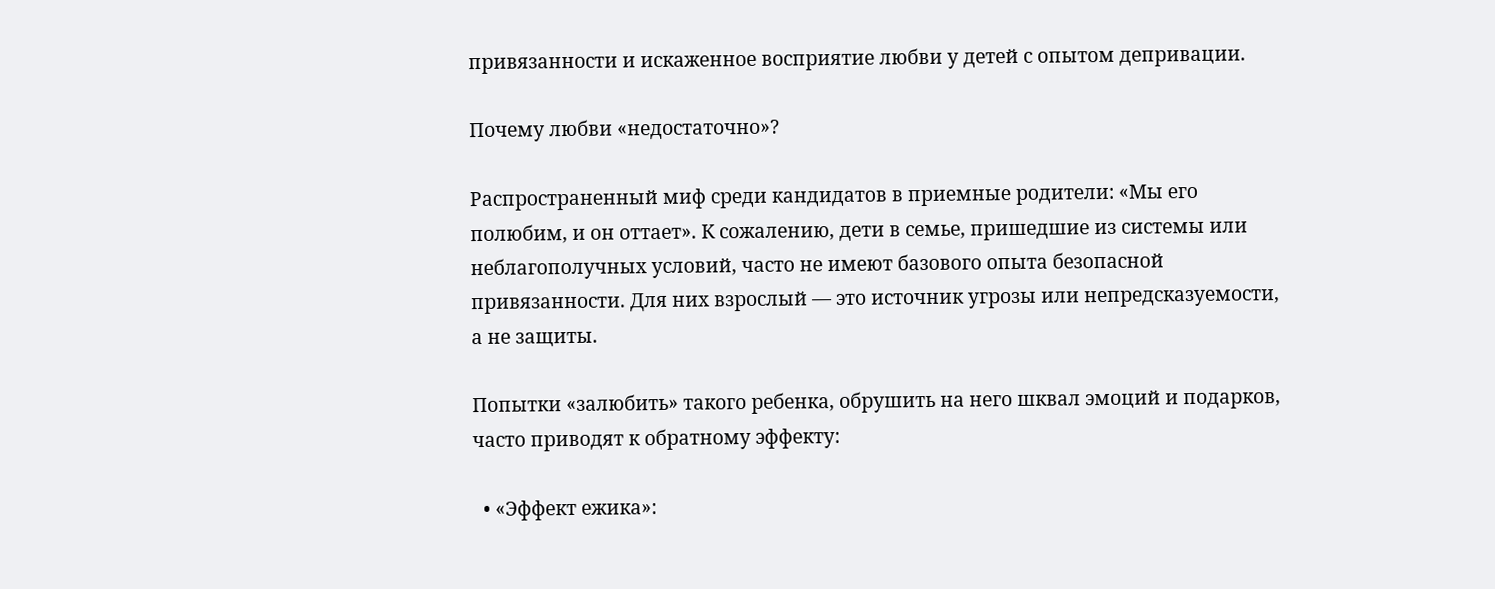привязанности и искаженное восприятие любви у детей с опытом депривации.

Почему любви «недостаточно»?

Распространенный миф среди кандидатов в приемные родители: «Мы его полюбим, и он оттает». К сожалению, дети в семье, пришедшие из системы или неблагополучных условий, часто не имеют базового опыта безопасной привязанности. Для них взрослый — это источник угрозы или непредсказуемости, а не защиты.

Попытки «залюбить» такого ребенка, обрушить на него шквал эмоций и подарков, часто приводят к обратному эффекту:

  • «Эффект ежика»: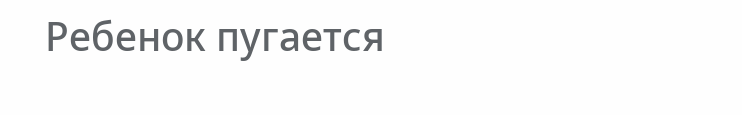Ребенок пугается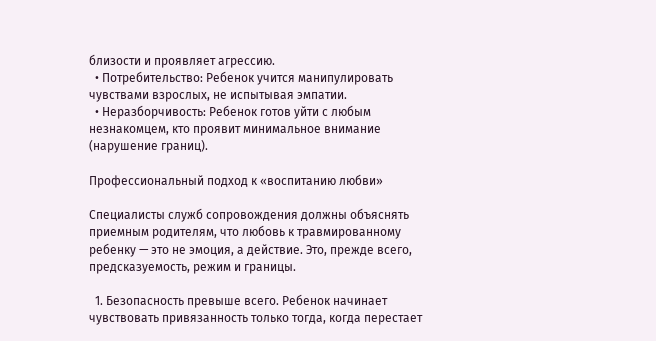близости и проявляет агрессию.
  • Потребительство: Ребенок учится манипулировать чувствами взрослых, не испытывая эмпатии.
  • Неразборчивость: Ребенок готов уйти с любым незнакомцем, кто проявит минимальное внимание (нарушение границ).

Профессиональный подход к «воспитанию любви»

Специалисты служб сопровождения должны объяснять приемным родителям, что любовь к травмированному ребенку — это не эмоция, а действие. Это, прежде всего, предсказуемость, режим и границы.

  1. Безопасность превыше всего. Ребенок начинает чувствовать привязанность только тогда, когда перестает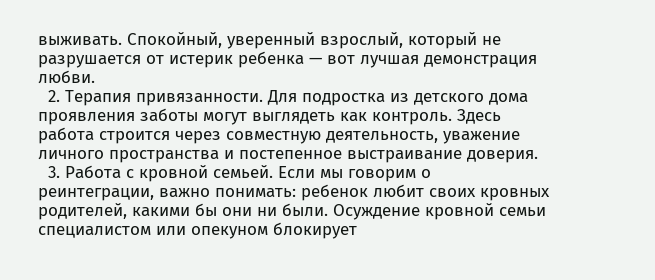выживать. Спокойный, уверенный взрослый, который не разрушается от истерик ребенка — вот лучшая демонстрация любви.
  2. Терапия привязанности. Для подростка из детского дома проявления заботы могут выглядеть как контроль. Здесь работа строится через совместную деятельность, уважение личного пространства и постепенное выстраивание доверия.
  3. Работа с кровной семьей. Если мы говорим о реинтеграции, важно понимать: ребенок любит своих кровных родителей, какими бы они ни были. Осуждение кровной семьи специалистом или опекуном блокирует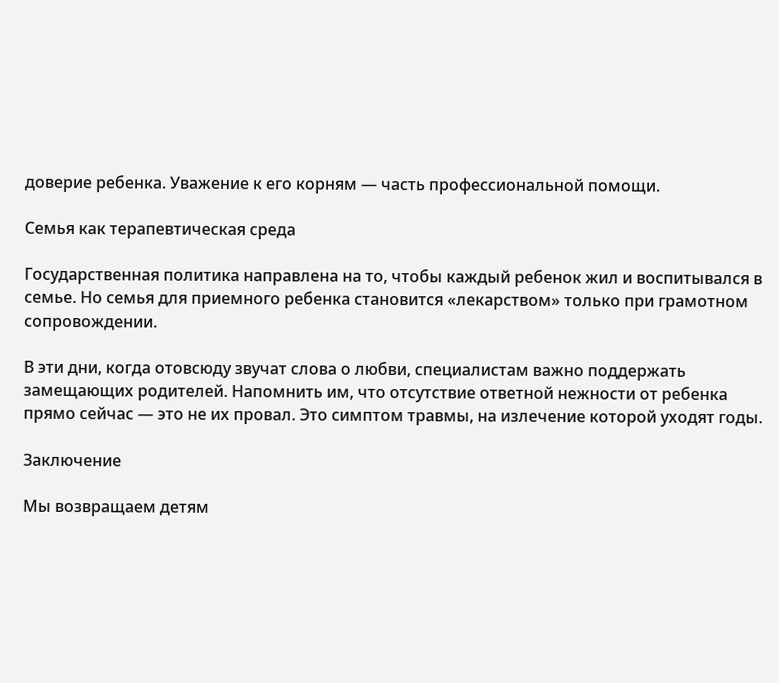доверие ребенка. Уважение к его корням — часть профессиональной помощи.

Семья как терапевтическая среда

Государственная политика направлена на то, чтобы каждый ребенок жил и воспитывался в семье. Но семья для приемного ребенка становится «лекарством» только при грамотном сопровождении.

В эти дни, когда отовсюду звучат слова о любви, специалистам важно поддержать замещающих родителей. Напомнить им, что отсутствие ответной нежности от ребенка прямо сейчас — это не их провал. Это симптом травмы, на излечение которой уходят годы.

Заключение

Мы возвращаем детям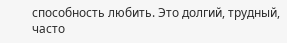способность любить. Это долгий, трудный, часто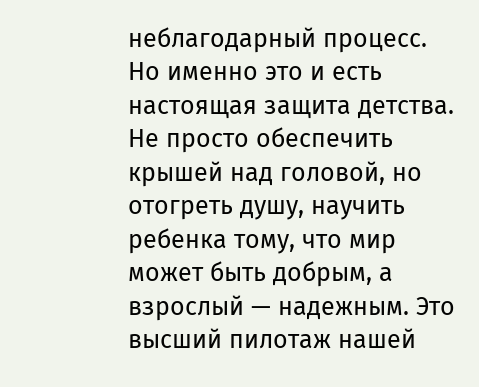неблагодарный процесс. Но именно это и есть настоящая защита детства. Не просто обеспечить крышей над головой, но отогреть душу, научить ребенка тому, что мир может быть добрым, а взрослый — надежным. Это высший пилотаж нашей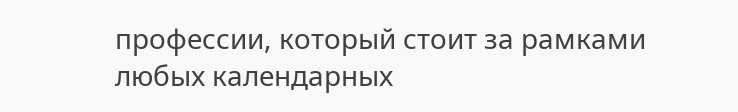профессии, который стоит за рамками любых календарных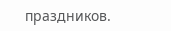праздников.